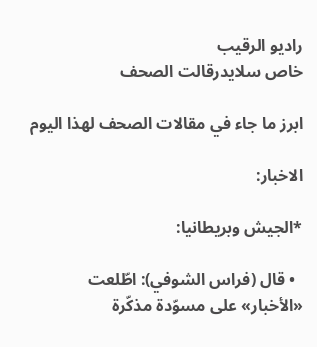راديو الرقيب
خاص سلايدرقالت الصحف

ابرز ما جاء في مقالات الصحف لهذا اليوم

الاخبار:

*الجيش وبريطانيا:

  • قال (فراس الشوفي): اطّلعت «الأخبار» على مسوّدة مذكّرة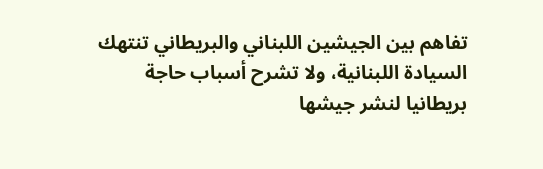تفاهم بين الجيشين اللبناني والبريطاني تنتهك السيادة اللبنانية، ولا تشرح أسباب حاجة بريطانيا لنشر جيشها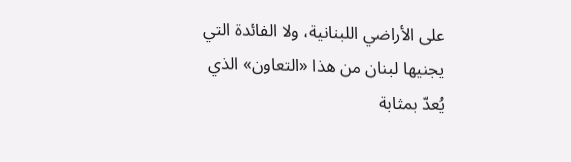على الأراضي اللبنانية، ولا الفائدة التي يجنيها لبنان من هذا «التعاون» الذي يُعدّ بمثابة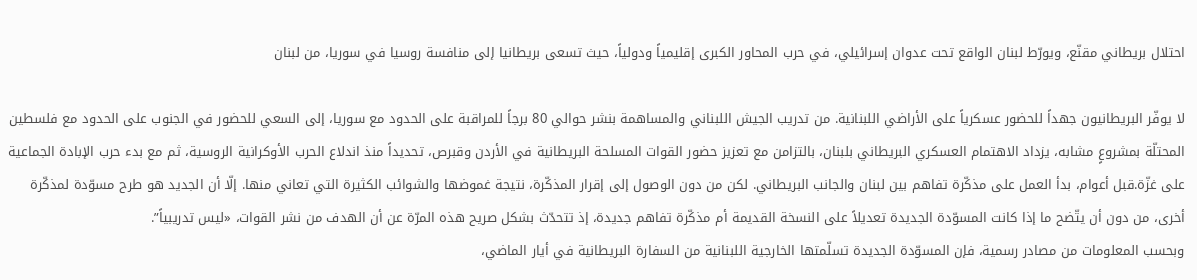احتلال بريطاني مقنّع، ويورّط لبنان الواقع تحت عدوان إسرائيلي، في حرب المحاور الكبرى إقليمياً ودولياً، حيث تسعى بريطانيا إلى منافسة روسيا في سوريا، من لبنان

لا يوفّر البريطانيون جهداً للحضور عسكرياً على الأراضي اللبنانية. من تدريب الجيش اللبناني والمساهمة بنشر حوالي 80 برجاً للمراقبة على الحدود مع سوريا، إلى السعي للحضور في الجنوب على الحدود مع فلسطين المحتلّة بمشروعٍ مشابه، يزداد الاهتمام العسكري البريطاني بلبنان، بالتزامن مع تعزيز حضور القوات المسلحة البريطانية في الأردن وقبرص، تحديداً منذ اندلاع الحرب الأوكرانية الروسية، ثم مع بدء حرب الإبادة الجماعية على غزّة.قبل أعوام، بدأ العمل على مذكّرة تفاهم بين لبنان والجانب البريطاني. لكن من دون الوصول إلى إقرار المذكّرة، نتيجة غموضها والشوائب الكثيرة التي تعاني منها. إلّا أن الجديد هو طرح مسوّدة لمذكّرة أخرى، من دون أن يتّضح ما إذا كانت المسوّدة الجديدة تعديلاً على النسخة القديمة أم مذكّرة تفاهم جديدة، إذ تتحدّث بشكل صريح هذه المرّة عن أن الهدف من نشر القوات، «ليس تدريبياً”.
وبحسب المعلومات من مصادر رسمية، فإن المسوّدة الجديدة تسلّمتها الخارجية اللبنانية من السفارة البريطانية في أيار الماضي،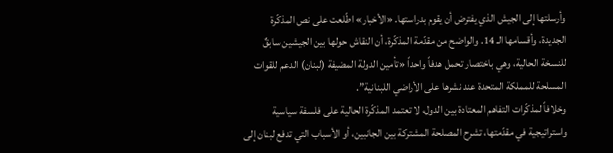وأرسلتها إلى الجيش الذي يفترض أن يقوم بدراستها. «الأخبار» اطّلعت على نص المذكّرة الجديدة، وأقسامها الـ 14. والواضح من مقدّمة المذكّرة، أن النقاش حولها بين الجيشين سابقٌ للنسخة الحالية، وهي باختصار تحمل هدفاً واحداً «تأمين الدولة المضيفة (لبنان) الدعم للقوات المسلحة للمملكة المتحدة عند نشرها على الأراضي اللبنانية”.
وخلافاً لمذكّرات التفاهم المعتادة بين الدول، لا تعتمد المذكّرة الحالية على فلسفة سياسية واستراتيجية في مقدّمتها، تشرح المصلحة المشتركة بين الجانبين، أو الأسباب التي تدفع لبنان إلى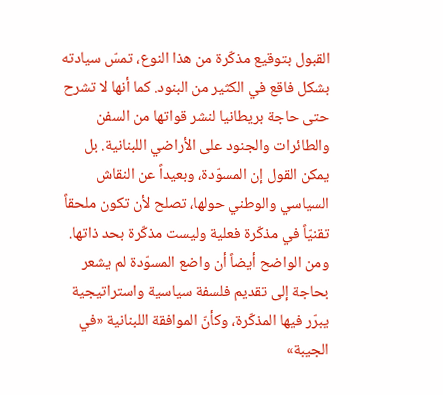القبول بتوقيع مذكّرة من هذا النوع، تمسّ سيادته بشكل فاقع في الكثير من البنود. كما أنها لا تشرح حتى حاجة بريطانيا لنشر قواتها من السفن والطائرات والجنود على الأراضي اللبنانية. بل يمكن القول إن المسوّدة، وبعيداً عن النقاش السياسي والوطني حولها، تصلح لأن تكون ملحقاً تقنيّاً في مذكّرة فعلية وليست مذكّرة بحد ذاتها. ومن الواضح أيضاً أن واضع المسوّدة لم يشعر بحاجة إلى تقديم فلسفة سياسية واستراتيجية يبرّر فيها المذكّرة، وكأنّ الموافقة اللبنانية «في الجيبة»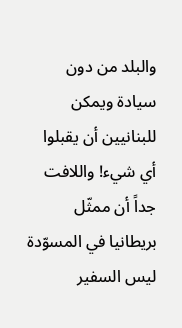والبلد من دون سيادة ويمكن للبنانيين أن يقبلوا أي شيء! واللافت جداً أن ممثّل بريطانيا في المسوّدة ليس السفير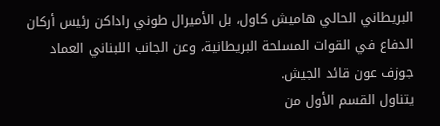البريطاني الحالي هاميش كاول، بل الأميرال طوني راداكن رئيس أركان الدفاع في القوات المسلحة البريطانية، وعن الجانب اللبناني العماد جوزف عون قائد الجيش.
يتناول القسم الأول من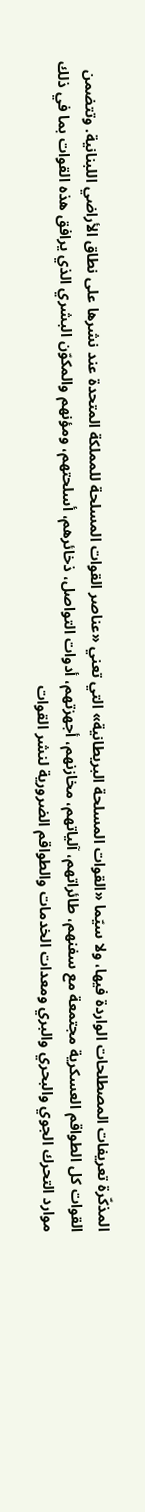المذكّرة تعريفات المصطلحات الواردة فيها، ولا سيّما «القوات المسلحة البريطانية» التي تعني «عناصر القوات المسلحة للمملكة المتحدة عند نشرها على نطاق الأراضي اللبنانية. وتتضمن القوات كل الطواقم العسكرية مجتمعة مع سفنهم، طائراتهم، آلياتهم، مخازنهم، أجهزتهم، أدوات التواصل، ذخائرهم، أسلحتهم، ومؤنهم والمكوّن البشري الذي يرافق هذه القوات بما في ذلك موارد التحرك الجوي والبحري والبري ومعدات الخدمات والطواقم الضرورية لنشر القوات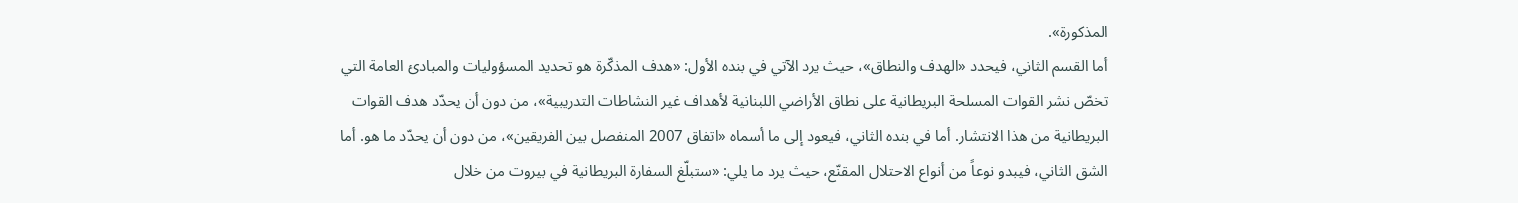المذكورة».
أما القسم الثاني، فيحدد «الهدف والنطاق»، حيث يرد الآتي في بنده الأول: «هدف المذكّرة هو تحديد المسؤوليات والمبادئ العامة التي تخصّ نشر القوات المسلحة البريطانية على نطاق الأراضي اللبنانية لأهداف غير النشاطات التدريبية»، من دون أن يحدّد هدف القوات البريطانية من هذا الانتشار. أما في بنده الثاني، فيعود إلى ما أسماه «اتفاق 2007 المنفصل بين الفريقين»، من دون أن يحدّد ما هو. أما الشق الثاني، فيبدو نوعاً من أنواع الاحتلال المقنّع، حيث يرد ما يلي: «ستبلّغ السفارة البريطانية في بيروت من خلال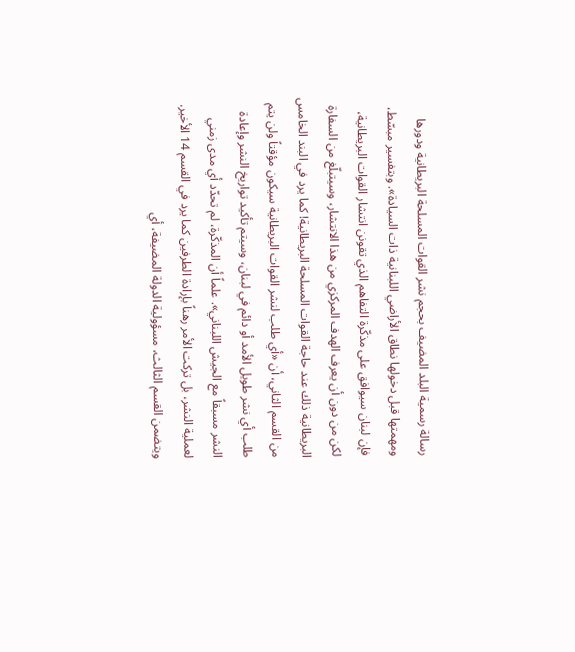رسالة رسمية البلد المضيف بحجم نشر القوات المسلحة البريطانية ودورها ومهمتها قبل دخولها نطاق الأراضي اللبنانية ذات السيادة». وبتفسير مبسّط، فإن لبنان سيوافق على مذكّرة التفاهم الذي تقونن انتشار القوات البريطانية، لكن من دون أن يعرف الهدف المركزي من هذا الانتشار، وسيتبلّغ من السفارة البريطانية ذلك عند حاجة القوات المسلحة البريطانية! كما يرد في البند الخامس من القسم الثاني، أن «أي طلب لنشر القوات البريطانية سيكون مؤقتاً ولن يتم طلب أي نشر طويل الأمد أو دائم في لبنان، وسيتم تأكيد تواريخ النشر وإعادة النشر مسبقاً مع الجيش اللبناني». علماً أن المذكّرة، لم تحدّد أي مدى زمني لعملية النشر، بل تركت الأمر رهناً بإرادة الطرفين كما يرد في القسم 14 الأخير.
ويتضمن القسم الثالث، مسؤولية الدولة المضيفة، أي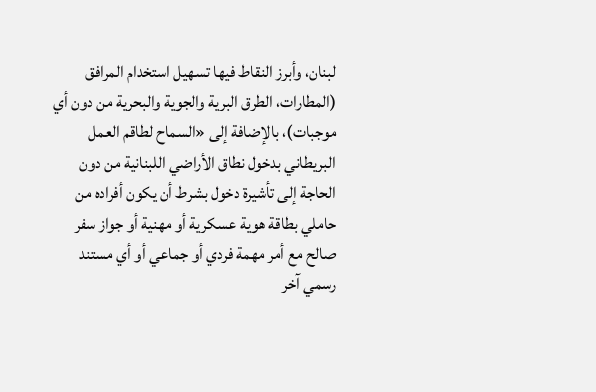لبنان، وأبرز النقاط فيها تسهيل استخدام المرافق (المطارات، الطرق البرية والجوية والبحرية من دون أي موجبات)، بالإضافة إلى «السماح لطاقم العمل البريطاني بدخول نطاق الأراضي اللبنانية من دون الحاجة إلى تأشيرة دخول بشرط أن يكون أفراده من حاملي بطاقة هوية عسكرية أو مهنية أو جواز سفر صالح مع أمر مهمة فردي أو جماعي أو أي مستند رسمي آخر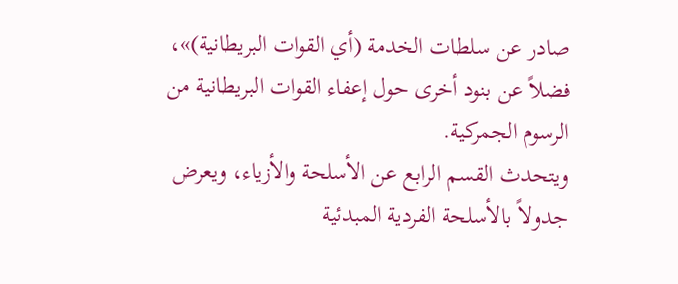صادر عن سلطات الخدمة (أي القوات البريطانية)»، فضلاً عن بنود أخرى حول إعفاء القوات البريطانية من الرسوم الجمركية.
ويتحدث القسم الرابع عن الأسلحة والأزياء، ويعرض جدولاً بالأسلحة الفردية المبدئية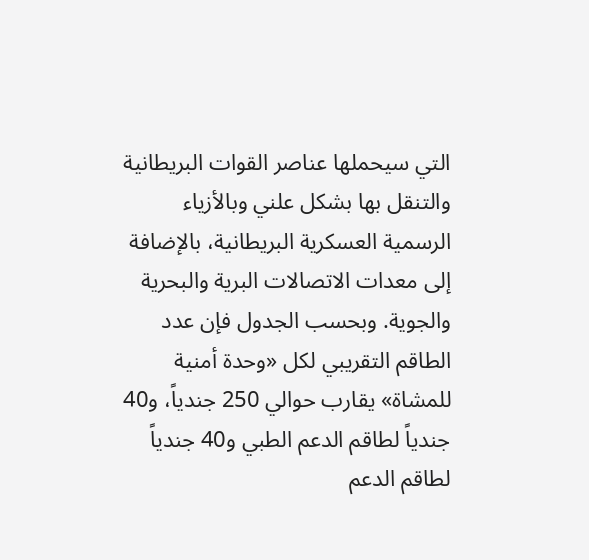التي سيحملها عناصر القوات البريطانية والتنقل بها بشكل علني وبالأزياء الرسمية العسكرية البريطانية، بالإضافة إلى معدات الاتصالات البرية والبحرية والجوية. وبحسب الجدول فإن عدد الطاقم التقريبي لكل «وحدة أمنية للمشاة» يقارب حوالي 250 جندياً، و40 جندياً لطاقم الدعم الطبي و40 جندياً لطاقم الدعم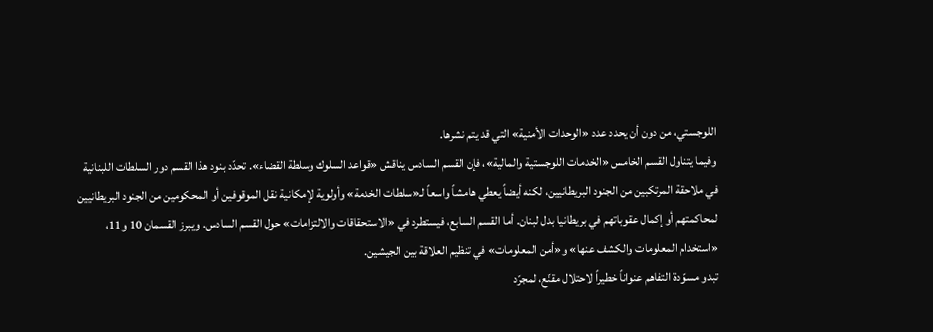اللوجستي، من دون أن يحدد عدد «الوحدات الأمنية» التي قد يتم نشرها.
وفيما يتناول القسم الخامس «الخدمات اللوجستية والمالية»، فإن القسم السادس يناقش «قواعد السلوك وسلطة القضاء». تحدّد بنود هذا القسم دور السلطات اللبنانية في ملاحقة المرتكبين من الجنود البريطانيين، لكنه أيضاً يعطي هامشاً واسعاً لـ«سلطات الخدمة» وأولوية لإمكانية نقل الموقوفين أو المحكومين من الجنود البريطانيين لمحاكمتهم أو إكمال عقوباتهم في بريطانيا بدل لبنان. أما القسم السابع، فيستطرد في «الاستحقاقات والالتزامات» حول القسم السادس. ويبرز القسمان 10 و11، «استخدام المعلومات والكشف عنها» و«أمن المعلومات» في تنظيم العلاقة بين الجيشين.
تبدو مسوّدة التفاهم عنواناً خطيراً لاحتلال مقنّع، لمجرّد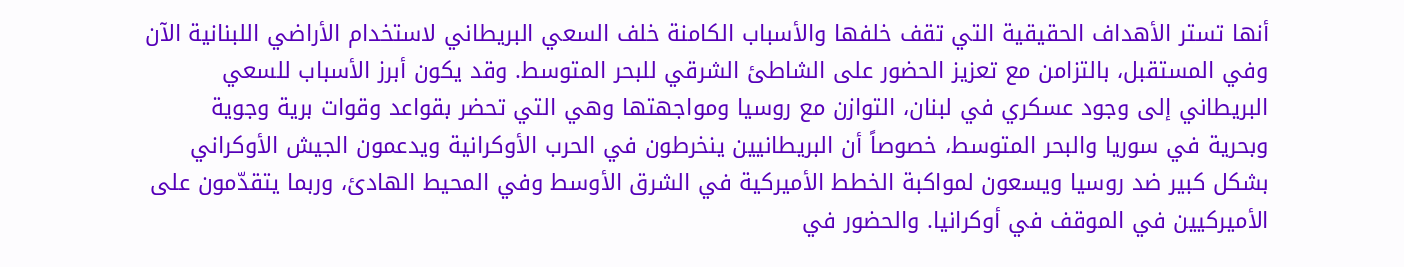أنها تستر الأهداف الحقيقية التي تقف خلفها والأسباب الكامنة خلف السعي البريطاني لاستخدام الأراضي اللبنانية الآن وفي المستقبل، بالتزامن مع تعزيز الحضور على الشاطئ الشرقي للبحر المتوسط. وقد يكون أبرز الأسباب للسعي البريطاني إلى وجود عسكري في لبنان، التوازن مع روسيا ومواجهتها وهي التي تحضر بقواعد وقوات برية وجوية وبحرية في سوريا والبحر المتوسط، خصوصاً أن البريطانيين ينخرطون في الحرب الأوكرانية ويدعمون الجيش الأوكراني بشكل كبير ضد روسيا ويسعون لمواكبة الخطط الأميركية في الشرق الأوسط وفي المحيط الهادئ، وربما يتقدّمون على الأميركيين في الموقف في أوكرانيا. والحضور في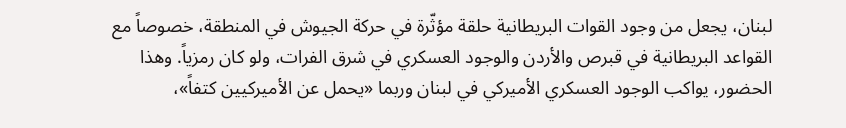لبنان، يجعل من وجود القوات البريطانية حلقة مؤثّرة في حركة الجيوش في المنطقة، خصوصاً مع القواعد البريطانية في قبرص والأردن والوجود العسكري في شرق الفرات، ولو كان رمزياً. وهذا الحضور، يواكب الوجود العسكري الأميركي في لبنان وربما «يحمل عن الأميركيين كتفاً»،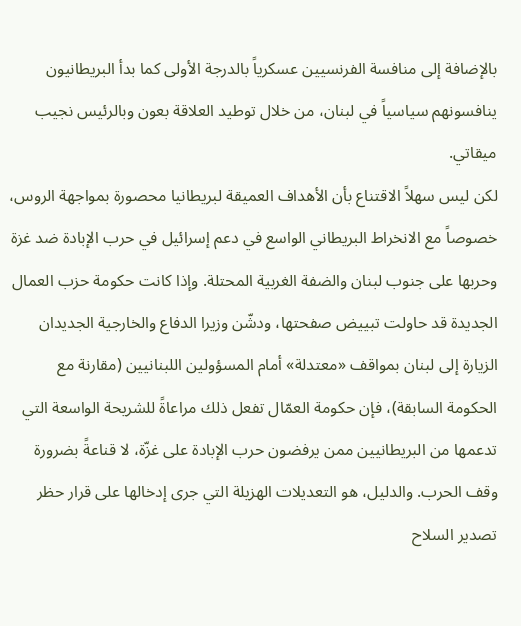بالإضافة إلى منافسة الفرنسيين عسكرياً بالدرجة الأولى كما بدأ البريطانيون ينافسونهم سياسياً في لبنان، من خلال توطيد العلاقة بعون وبالرئيس نجيب ميقاتي.
لكن ليس سهلاً الاقتناع بأن الأهداف العميقة لبريطانيا محصورة بمواجهة الروس، خصوصاً مع الانخراط البريطاني الواسع في دعم إسرائيل في حرب الإبادة ضد غزة وحربها على جنوب لبنان والضفة الغربية المحتلة. وإذا كانت حكومة حزب العمال الجديدة قد حاولت تبييض صفحتها، ودشّن وزيرا الدفاع والخارجية الجديدان الزيارة إلى لبنان بمواقف «معتدلة» أمام المسؤولين اللبنانيين (مقارنة مع الحكومة السابقة)، فإن حكومة العمّال تفعل ذلك مراعاةً للشريحة الواسعة التي تدعمها من البريطانيين ممن يرفضون حرب الإبادة على غزّة، لا قناعةً بضرورة وقف الحرب. والدليل، هو التعديلات الهزيلة التي جرى إدخالها على قرار حظر تصدير السلاح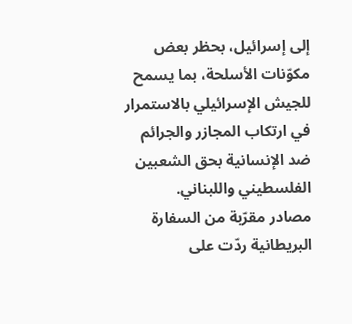إلى إسرائيل، بحظر بعض مكوّنات الأسلحة، بما يسمح للجيش الإسرائيلي بالاستمرار في ارتكاب المجازر والجرائم ضد الإنسانية بحق الشعبين الفلسطيني واللبناني.
مصادر مقرّبة من السفارة البريطانية ردّت على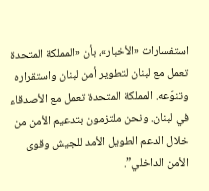استفسارات «الأخبار»، بأن «المملكة المتحدة تعمل مع لبنان لتطوير أمن لبنان واستقراره وتنوّعه. المملكة المتحدة تعمل مع الأصدقاء في لبنان. ونحن ملتزمون بتدعيم الأمن من خلال الدعم الطويل الأمد للجيش وقوى الأمن الداخلي”.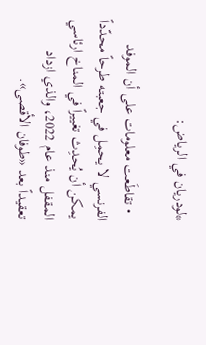*لودريان في الرياض:

  • تقاطَعت معلومات على أن الموفد الفرنسي لا يحمِل في جعبته طرحاً محدّداً يمكن أن يُحدِث تغييراً في المناخ ارئاسي المقفل منذ عام 2022، والذي ازداد تعقيداً بعد «طوفان الأقصى».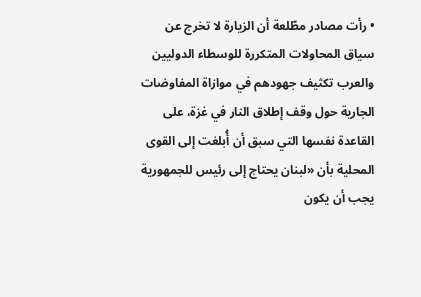• رأت مصادر مطّلعة أن الزيارة لا تخرج عن سياق المحاولات المتكررة للوسطاء الدوليين والعرب تكثيف جهودهم في موازاة المفاوضات الجارية حول وقف إطلاق النار في غزة، على القاعدة نفسها التي سبق أن أُبلغت إلى القوى المحلية بأن «لبنان يحتاج إلى رئيس للجمهورية يجب أن يكون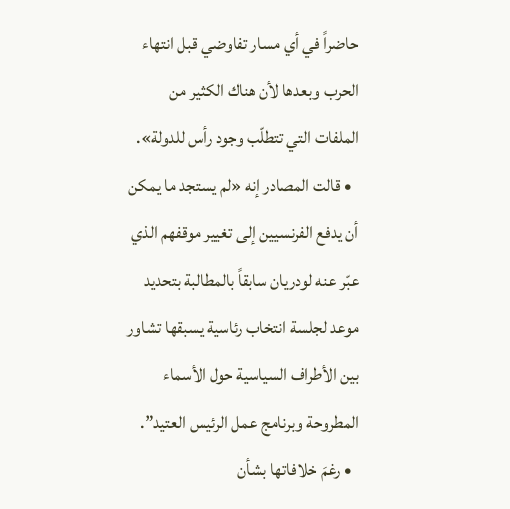حاضراً في أي مسار تفاوضي قبل انتهاء الحرب وبعدها لأن هناك الكثير من الملفات التي تتطلّب وجود رأس للدولة».
  • قالت المصادر إنه «لم يستجد ما يمكن أن يدفع الفرنسيين إلى تغيير موقفهم الذي عبّر عنه لودريان سابقاً بالمطالبة بتحديد موعد لجلسة انتخاب رئاسية يسبقها تشاور بين الأطراف السياسية حول الأسماء المطروحة وبرنامج عمل الرئيس العتيد”.
  • رغمَ خلافاتها بشأن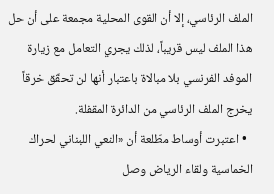الملف الرئاسي، إلا أن القوى المحلية مجمعة على أن حل هذا الملف ليس قريباً، لذلك يجري التعامل مع زيارة الموفد الفرنسي بلا مبالاة باعتبار أنها لن تحقّق خرقاً يخرج الملف الرئاسي من الدائرة المقفلة.
  • اعتبرت أوساط مطّلعة أن «النعي اللبناني لحراك الخماسية ولقاء الرياض وصل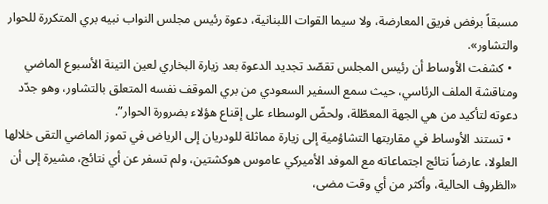مسبقاً برفض فريق المعارضة، ولا سيما القوات اللبنانية، دعوة رئيس مجلس النواب نبيه بري المتكررة للحوار والتشاور».
  • كشفت الأوساط أن رئيس المجلس تقصّد تجديد الدعوة بعد زيارة البخاري لعين التينة الأسبوع الماضي ومناقشة الملف الرئاسي، حيث سمع السفير السعودي من بري الموقف نفسه المتعلق بالتشاور، وهو جدّد دعوته لتأكيد من هي الجهة المعطّلة، ولحضّ الوسطاء على إقناع هؤلاء بضرورة الحوار”.
  • تستند الأوساط في مقاربتها التشاؤمية إلى زيارة مماثلة للودريان إلى الرياض في تموز الماضي التقى خلالها العلولا، عارضاً نتائج اجتماعاته مع الموفد الأميركي عاموس هوكشتين، ولم تسفر عن أي نتائج، مشيرة إلى أن «الظروف الحالية، وأكثر من أي وقت مضى،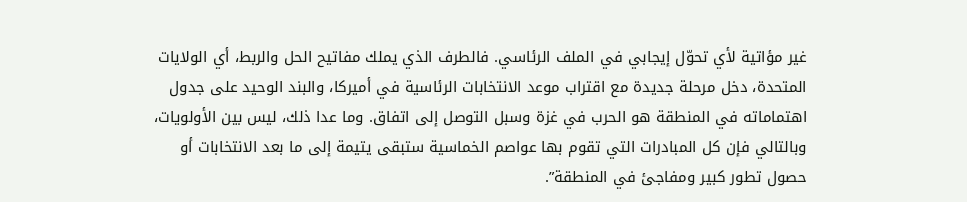غير مؤاتية لأي تحوّل إيجابي في الملف الرئاسي. فالطرف الذي يملك مفاتيح الحل والربط، أي الولايات المتحدة، دخل مرحلة جديدة مع اقتراب موعد الانتخابات الرئاسية في أميركا، والبند الوحيد على جدول اهتماماته في المنطقة هو الحرب في غزة وسبل التوصل إلى اتفاق. وما عدا ذلك، ليس بين الأولويات، وبالتالي فإن كل المبادرات التي تقوم بها عواصم الخماسية ستبقى يتيمة إلى ما بعد الانتخابات أو حصول تطور كبير ومفاجئ في المنطقة”.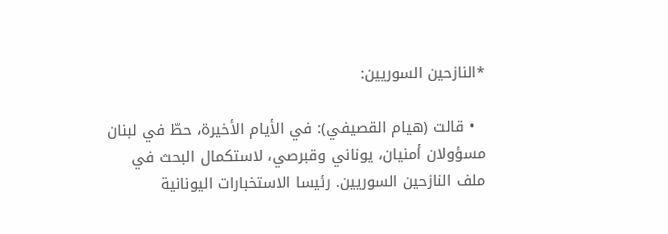*النازحين السوريين:

  • قالت (هيام القصيفي): في الأيام الأخيرة، حطّ في لبنان مسؤولان أمنيان، يوناني وقبرصي، لاستكمال البحث في ملف النازحين السوريين. رئيسا الاستخبارات اليونانية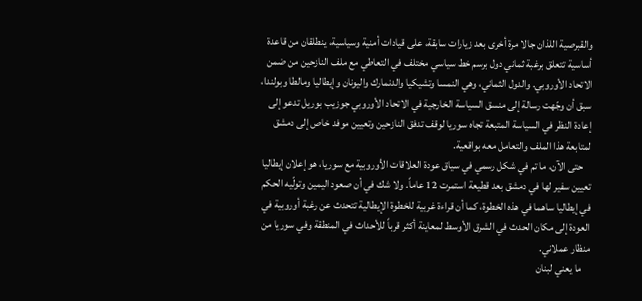والقبرصية اللذان جالا مرة أخرى بعد زيارات سابقة، على قيادات أمنية وسياسية، ينطلقان من قاعدة أساسية تتعلق برغبة ثماني دول برسم خط سياسي مختلف في التعاطي مع ملف النازحين من ضمن الاتحاد الأوروبي. والدول الثماني، وهي النمسا وتشيكيا والدنمارك واليونان وإيطاليا ومالطا وبولندا، سبق أن وجّهت رسالة إلى منسق السياسة الخارجية في الاتحاد الأوروبي جوزيب بوريل تدعو إلى إعادة النظر في السياسة المتبعة تجاه سوريا لوقف تدفق النازحين وتعيين موفد خاص إلى دمشق لمتابعة هذا الملف والتعامل معه بواقعية.
    حتى الآن، ما تم في شكل رسمي في سياق عودة العلاقات الأوروبية مع سوريا، هو إعلان إيطاليا تعيين سفير لها في دمشق بعد قطيعة استمرت 12 عاماً. ولا شك في أن صعود اليمين وتولّيه الحكم في إيطاليا ساهما في هذه الخطوة، كما أن قراءة غربية للخطوة الإيطالية تتحدث عن رغبة أوروبية في العودة إلى مكان الحدث في الشرق الأوسط لمعاينة أكثر قرباً للأحداث في المنطقة وفي سوريا من منظار عملاني.
    ما يعني لبنان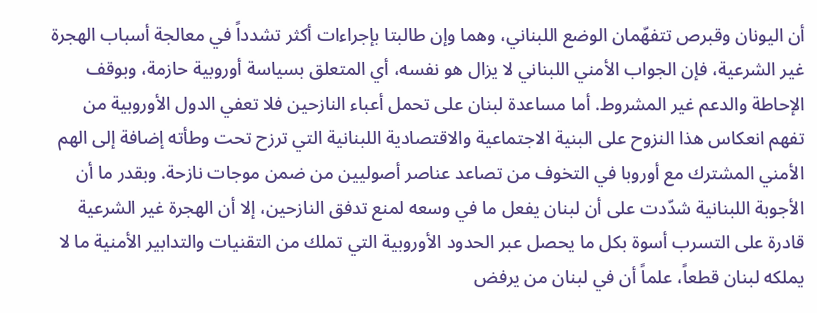أن اليونان وقبرص تتفهّمان الوضع اللبناني، وهما وإن طالبتا بإجراءات أكثر تشدداً في معالجة أسباب الهجرة غير الشرعية، فإن الجواب الأمني اللبناني لا يزال هو نفسه، أي المتعلق بسياسة أوروبية حازمة، وبوقف الإحاطة والدعم غير المشروط. أما مساعدة لبنان على تحمل أعباء النازحين فلا تعفي الدول الأوروبية من تفهم انعكاس هذا النزوح على البنية الاجتماعية والاقتصادية اللبنانية التي ترزح تحت وطأته إضافة إلى الهم الأمني المشترك مع أوروبا في التخوف من تصاعد عناصر أصوليين من ضمن موجات نازحة. وبقدر ما أن الأجوبة اللبنانية شدّدت على أن لبنان يفعل ما في وسعه لمنع تدفق النازحين، إلا أن الهجرة غير الشرعية قادرة على التسرب أسوة بكل ما يحصل عبر الحدود الأوروبية التي تملك من التقنيات والتدابير الأمنية ما لا يملكه لبنان قطعاً، علماً أن في لبنان من يرفض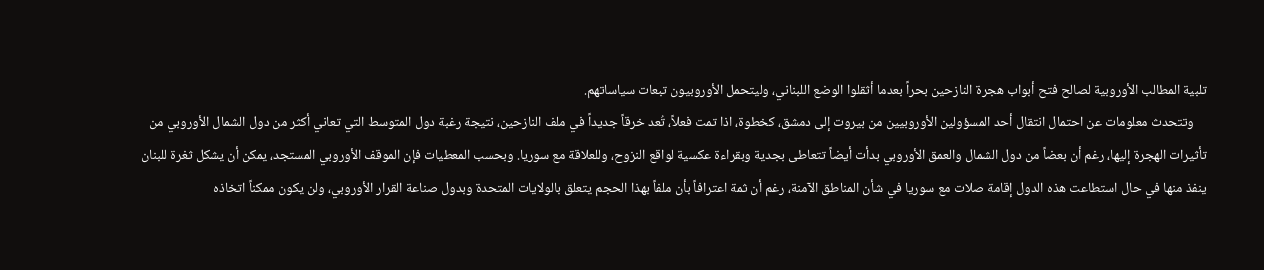تلبية المطالب الأوروبية لصالح فتح أبواب هجرة النازحين بحراً بعدما أثقلوا الوضع اللبناني، وليتحمل الأوروبيون تبعات سياساتهم.
    وتتحدث معلومات عن احتمال انتقال أحد المسؤولين الأوروبيين من بيروت إلى دمشق، كخطوة، اذا تمت فعلاً، تُعد خرقاً جديداً في ملف النازحين، نتيجة رغبة دول المتوسط التي تعاني أكثر من دول الشمال الأوروبي من تأثيرات الهجرة إليها، رغم أن بعضاً من دول الشمال والعمق الأوروبي بدأت أيضاً تتعاطى بجدية وبقراءة عكسية لواقع النزوح، وللعلاقة مع سوريا. وبحسب المعطيات فإن الموقف الأوروبي المستجد، يمكن أن يشكل ثغرة للبنان ينفذ منها في حال استطاعت هذه الدول إقامة صلات مع سوريا في شأن المناطق الآمنة، رغم أن ثمة اعترافاً بأن ملفاً بهذا الحجم يتعلق بالولايات المتحدة وبدول صناعة القرار الأوروبي، ولن يكون ممكناً اتخاذه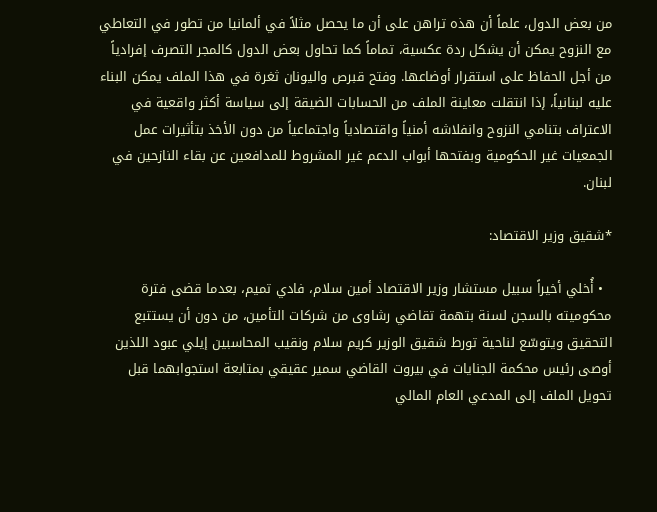من بعض الدول، علماً أن هذه تراهن على أن ما يحصل مثلاً في ألمانيا من تطور في التعاطي مع النزوح يمكن أن يشكل ردة عكسية، تماماً كما تحاول بعض الدول كالمجر التصرف إفرادياً من أجل الحفاظ على استقرار أوضاعها. وفتح قبرص واليونان ثغرة في هذا الملف يمكن البناء عليه لبنانياً، إذا انتقلت معاينة الملف من الحسابات الضيقة إلى سياسة أكثر واقعية في الاعتراف بتنامي النزوح وانفلاشه أمنياً واقتصادياً واجتماعياً من دون الأخذ بتأثيرات عمل الجمعيات غير الحكومية وبفتحها أبواب الدعم غير المشروط للمدافعين عن بقاء النازحين في لبنان.

*شقيق وزير الاقتصاد:

  • أُخلي أخيراً سبيل مستشار وزير الاقتصاد أمين سلام، فادي تميم، بعدما قضى فترة محكوميته بالسجن لسنة بتهمة تقاضي رشاوى من شركات التأمين، من دون أن يستتبع التحقيق ويتوسّع لناحية تورط شقيق الوزير كريم سلام ونقيب المحاسبين إيلي عبود اللذين أوصى رئيس محكمة الجنايات في بيروت القاضي سمير عقيقي بمتابعة استجوابهما قبل تحويل الملف إلى المدعي العام المالي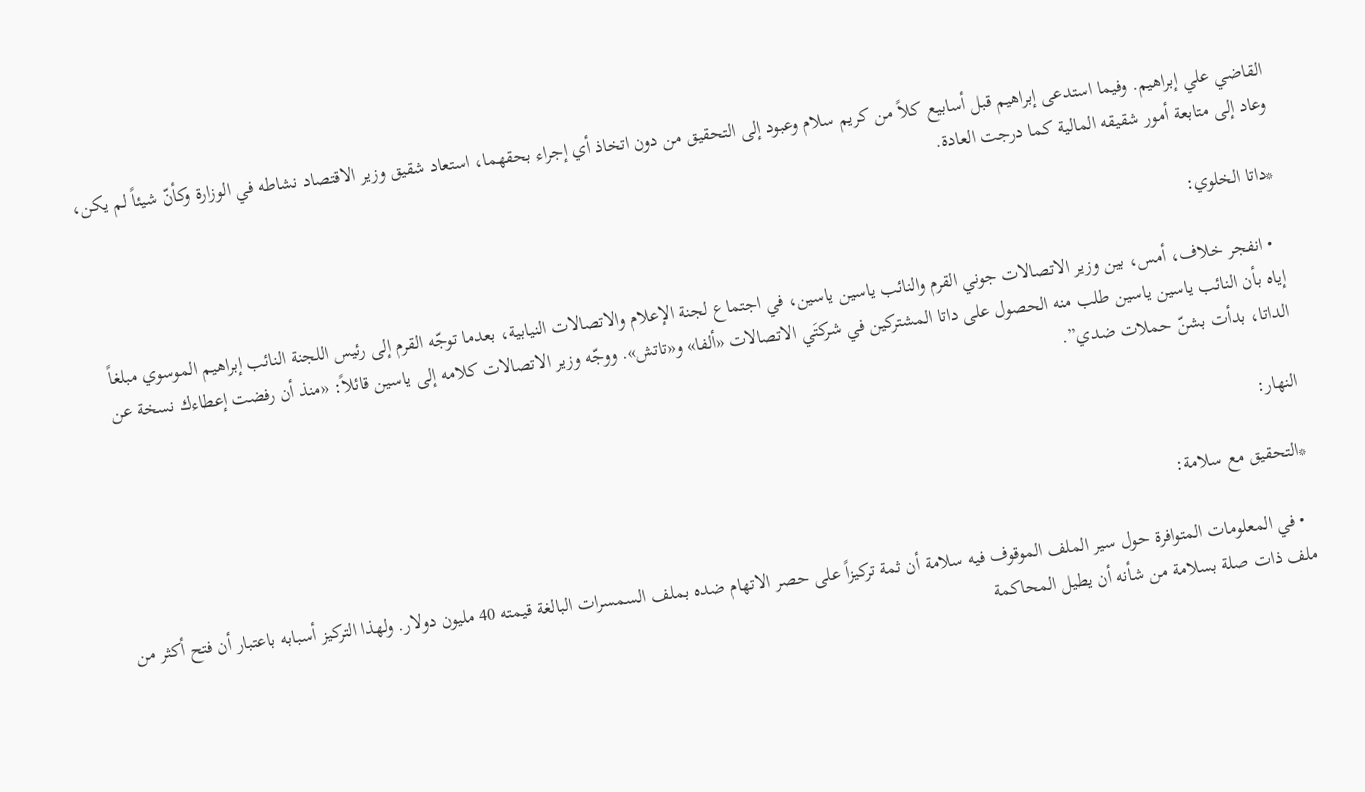القاضي علي إبراهيم. وفيما استدعى إبراهيم قبل أسابيع كلاً من كريم سلام وعبود إلى التحقيق من دون اتخاذ أي إجراء بحقهما، استعاد شقيق وزير الاقتصاد نشاطه في الوزارة وكأنّ شيئاً لم يكن، وعاد إلى متابعة أمور شقيقه المالية كما درجت العادة.

*داتا الخلوي:

  • انفجر خلاف، أمس، بين وزير الاتصالات جوني القرم والنائب ياسين ياسين، في اجتماع لجنة الإعلام والاتصالات النيابية، بعدما توجّه القرم إلى رئيس اللجنة النائب إبراهيم الموسوي مبلغاً إياه بأن النائب ياسين ياسين طلب منه الحصول على داتا المشتركين في شركتَي الاتصالات «ألفا» و«تاتش». ووجّه وزير الاتصالات كلامه إلى ياسين قائلاً: «منذ أن رفضت إعطاءك نسخة عن الداتا، بدأت بشنّ حملات ضدي”.

النهار:

*التحقيق مع سلامة:

  • في المعلومات المتوافرة حول سير الملف الموقوف فيه سلامة أن ثمة تركيزاً على حصر الاتهام ضده بملف السمسرات البالغة قيمته 40 مليون دولار. ولهذا التركيز أسبابه باعتبار أن فتح أكثر من ملف ذات صلة بسلامة من شأنه أن يطيل المحاكمة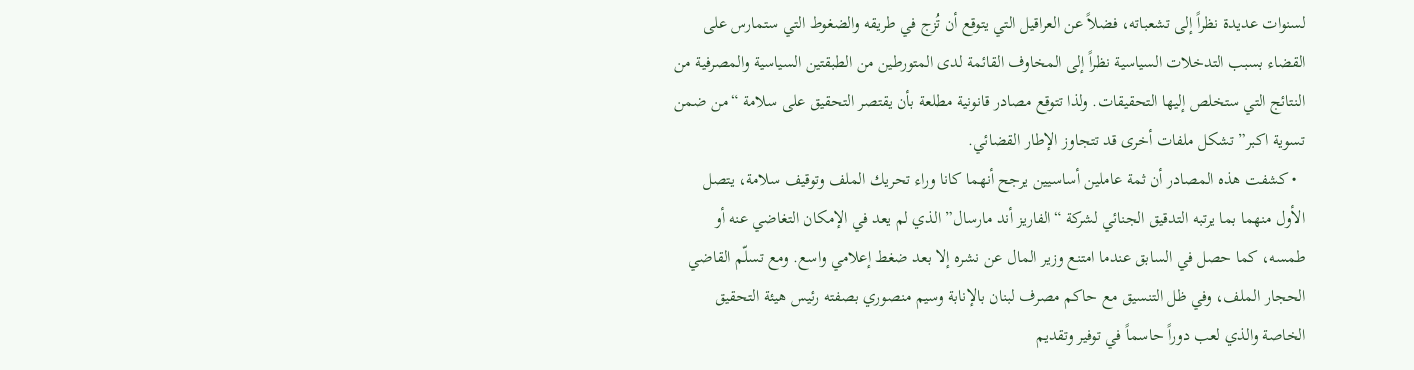لسنوات عديدة نظراً إلى تشعباته، فضلاً عن العراقيل التي يتوقع أن تُزج في طريقه والضغوط التي ستمارس على القضاء بسبب التدخلات السياسية نظراً إلى المخاوف القائمة لدى المتورطين من الطبقتين السياسية والمصرفية من النتائج التي ستخلص إليها التحقيقات. ولذا تتوقع مصادر قانونية مطلعة بأن يقتصر التحقيق على سلامة “من ضمن تسوية اكبر” تشكل ملفات أخرى قد تتجاوز الإطار القضائي.
  • كشفت هذه المصادر أن ثمة عاملين أساسيين يرجح أنهما كانا وراء تحريك الملف وتوقيف سلامة، يتصل الأول منهما بما يرتبه التدقيق الجنائي لشركة “الفاريز أند مارسال” الذي لم يعد في الإمكان التغاضي عنه أو طمسه، كما حصل في السابق عندما امتنع وزير المال عن نشره إلا بعد ضغط إعلامي واسع. ومع تسلّم القاضي الحجار الملف، وفي ظل التنسيق مع حاكم مصرف لبنان بالإنابة وسيم منصوري بصفته رئيس هيئة التحقيق الخاصة والذي لعب دوراً حاسماً في توفير وتقديم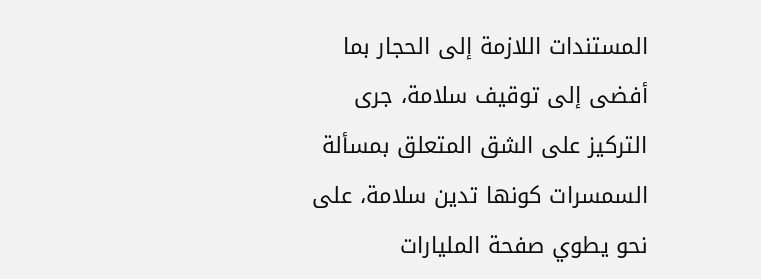المستندات اللازمة إلى الحجار بما أفضى إلى توقيف سلامة، جرى التركيز على الشق المتعلق بمسألة السمسرات كونها تدين سلامة، على نحو يطوي صفحة المليارات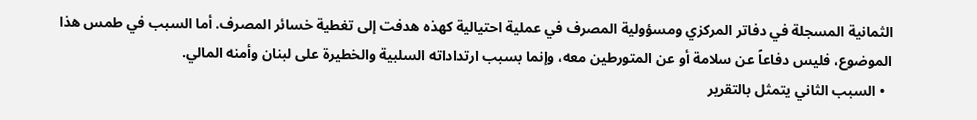الثمانية المسجلة في دفاتر المركزي ومسؤولية المصرف في عملية احتيالية كهذه هدفت إلى تغطية خسائر المصرف. أما السبب في طمس هذا الموضوع، فليس دفاعاً عن سلامة أو عن المتورطين معه، وإنما بسبب ارتداداته السلبية والخطيرة على لبنان وأمنه المالي.
  • السبب الثاني يتمثل بالتقرير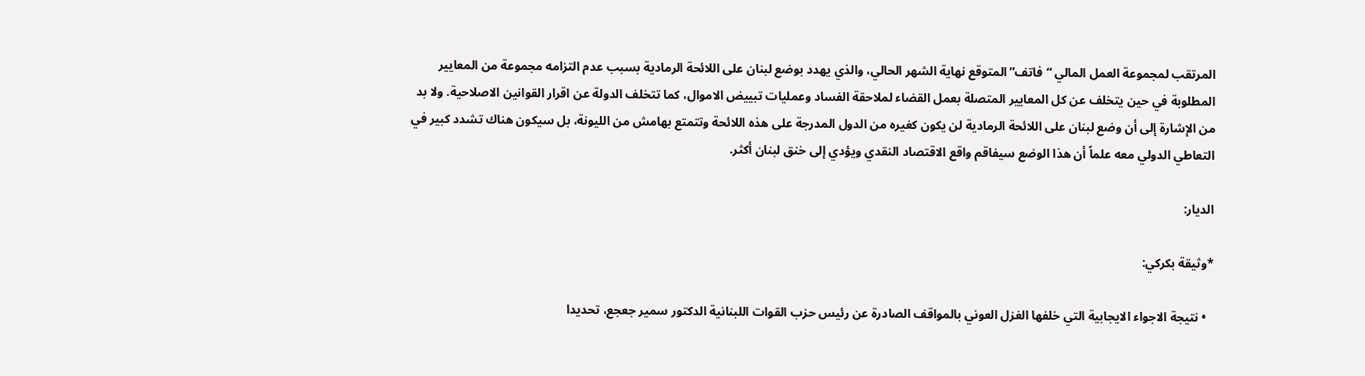المرتقب لمجموعة العمل المالي “فاتف” المتوقع نهاية الشهر الحالي، والذي يهدد بوضع لبنان على اللائحة الرمادية بسبب عدم التزامه مجموعة من المعايير المطلوبة في حين يتخلف عن كل المعايير المتصلة بعمل القضاء لملاحقة الفساد وعمليات تبييض الاموال، كما تتخلف الدولة عن اقرار القوانين الاصلاحية. ولا بد من الإشارة إلى أن وضع لبنان على اللائحة الرمادية لن يكون كغيره من الدول المدرجة على هذه اللائحة وتتمتع بهامش من الليونة، بل سيكون هناك تشدد كبير في التعاطي الدولي معه علماً أن هذا الوضع سيفاقم واقع الاقتصاد النقدي ويؤدي إلى خنق لبنان أكثر.

الديار:

*وثيقة بكركي:

  • نتيجة الاجواء الايجابية التي خلفها الغزل العوني بالمواقف الصادرة عن رئيس حزب القوات اللبنانية الدكتور سمير جعجع، تحديدا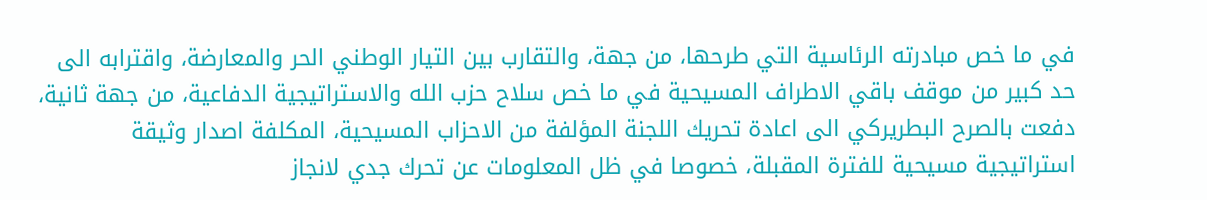في ما خص مبادرته الرئاسية التي طرحها، من جهة، والتقارب بين التيار الوطني الحر والمعارضة، واقترابه الى حد كبير من موقف باقي الاطراف المسيحية في ما خص سلاح حزب الله والاستراتيجية الدفاعية، من جهة ثانية، دفعت بالصرح البطريركي الى اعادة تحريك اللجنة المؤلفة من الاحزاب المسيحية، المكلفة اصدار وثيقة استراتيجية مسيحية للفترة المقبلة، خصوصا في ظل المعلومات عن تحرك جدي لانجاز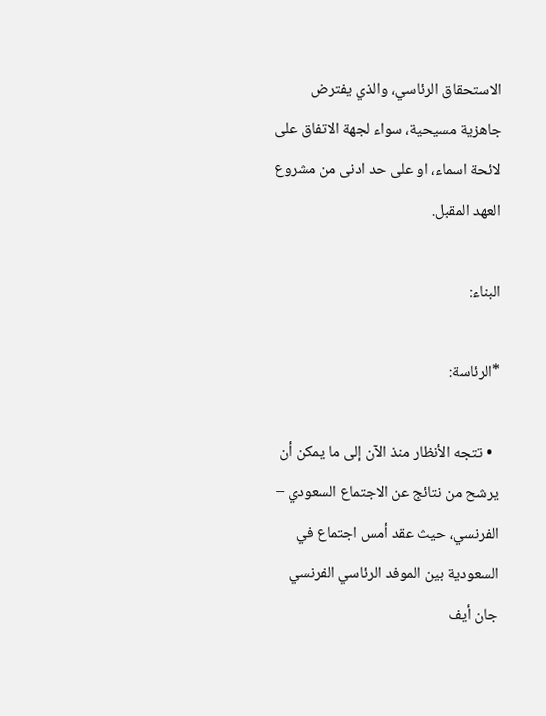الاستحقاق الرئاسي، والذي يفترض جاهزية مسيحية، سواء لجهة الاتفاق على لائحة اسماء، او على حد ادنى من مشروع العهد المقبل.

البناء:

*الرئاسة:

  • تتجه الأنظار منذ الآن إلى ما يمكن أن يرشح من نتائج عن الاجتماع السعودي – الفرنسي، حيث عقد أمس اجتماع في السعودية بين الموفد الرئاسي الفرنسي جان أيف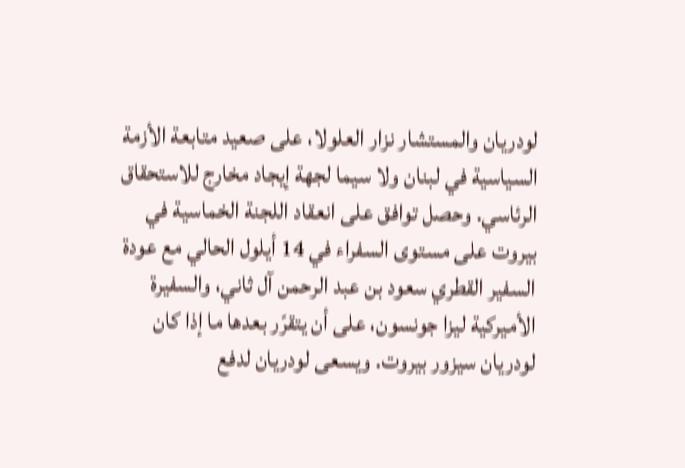لودريان والمستشار نزار العلولا، على صعيد متابعة الأزمة السياسية في لبنان ولا سيما لجهة إيجاد مخارج للاستحقاق الرئاسي. وحصل توافق على انعقاد اللجنة الخماسية في بيروت على مستوى السفراء في 14 أيلول الحالي مع عودة السفير القطري سعود بن عبد الرحمن آل ثاني، والسفيرة الأميركية ليزا جونسون، على أن يتقرّر بعدها ما إذا كان لودريان سيزور بيروت. ويسعى لودريان لدفع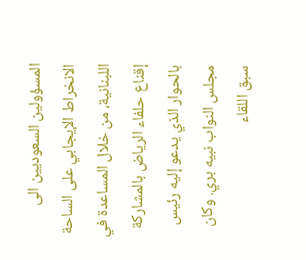المسؤولين السعوديين الى الانخراط الإيجابي على الساحة اللبنانية، من خلال المساعدة في إقناع حلفاء الرياض بالمشاركة بالحوار الذي يدعو إليه رئيس مجلس النواب نبيه بري. وكان سبق اللقاء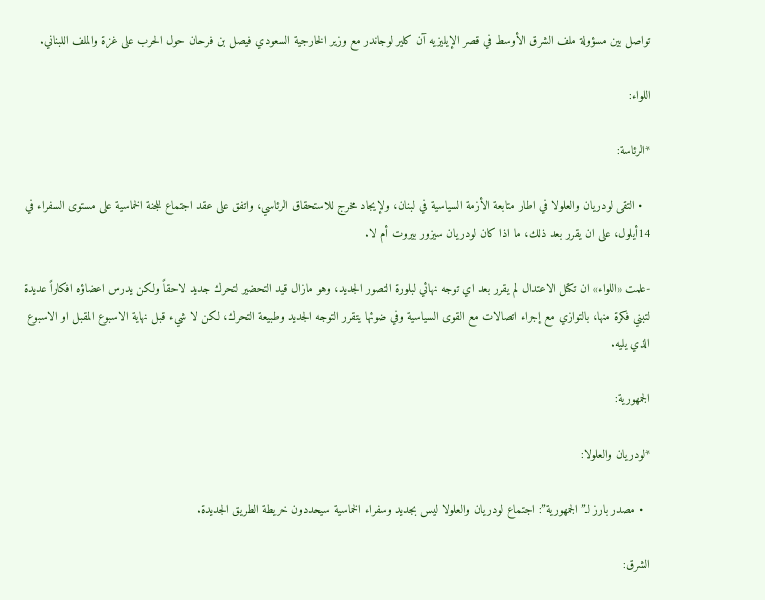تواصل بين مسؤولة ملف الشرق الأوسط في قصر الإيليزيه آن كلير لوجاندر مع وزير الخارجية السعودي فيصل بن فرحان حول الحرب على غزة والملف اللبناني.

اللواء:

*الرئاسة:

  • التقى لودريان والعلولا في اطار متابعة الأزمة السياسية في لبنان، ولإيجاد مخرج للاستحقاق الرئاسي، واتفق على عقد اجتماع للجنة الخماسية على مستوى السفراء في 14أيلول، على ان يقرر بعد ذلك، ما اذا كان لودريان سيزور بيروت أم لا.

-علمت «اللواء» ان تكتل الاعتدال لم يقرر بعد اي توجه نهائي لبلورة التصور الجديد، وهو مازال قيد التحضير لتحرك جديد لاحقاً ولكن يدرس اعضاؤه افكاراً عديدة لتبني فكرة منها، بالتوازي مع إجراء اتصالات مع القوى السياسية وفي ضوئها يتقرر التوجه الجديد وطبيعة التحرك، لكن لا شيء قبل نهاية الاسبوع المقبل او الاسبوع الذي يليه.

الجمهورية:

*لودريان والعلولا:

  • مصدر بارز لـ”الجمهورية”: اجتماع لودريان والعلولا ليس بجديد وسفراء الخماسية سيحددون خريطة الطريق الجديدة.

الشرق: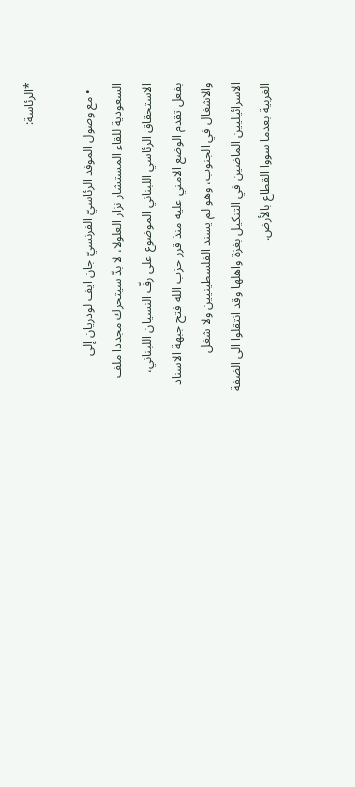*الرئاسة:

  • مع وصول الموفد الرئاسيّ الفرنسيّ جان ايف لودريان إلى السعودية للقاء المستشار نزار العلولا، لا بدّ سيتحرك مجددا ملف الاستحقاق الرئاسي اللبناني الموضوع على رفّ النسيان اللبناني، بفعل تقدم الوضع الامني عليه منذ قرر حزب الله فتح جبهة الاسناد والاشغال في الجنوب، وهو لم يسند الفلسطينيين ولا شغل الاسرائيليين الماضين في التنكيل بغزة واهلها وقد انتقلوا الى الضفة الغربية بعدما سووا القطاع بالأرض.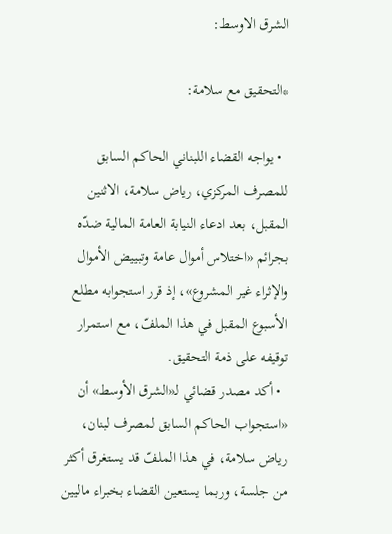الشرق الاوسط:

*التحقيق مع سلامة:

  • يواجه القضاء اللبناني الحاكم السابق للمصرف المركزي، رياض سلامة، الاثنين المقبل، بعد ادعاء النيابة العامة المالية ضدّه بجرائم «اختلاس أموال عامة وتبييض الأموال والإثراء غير المشروع»، إذ قرر استجوابه مطلع الأسبوع المقبل في هذا الملفّ، مع استمرار توقيفه على ذمة التحقيق.
  • أكد مصدر قضائي لـ«الشرق الأوسط» أن «استجواب الحاكم السابق لمصرف لبنان، رياض سلامة، في هذا الملفّ قد يستغرق أكثر من جلسة، وربما يستعين القضاء بخبراء ماليين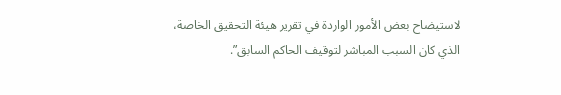لاستيضاح بعض الأمور الواردة في تقرير هيئة التحقيق الخاصة، الذي كان السبب المباشر لتوقيف الحاكم السابق”.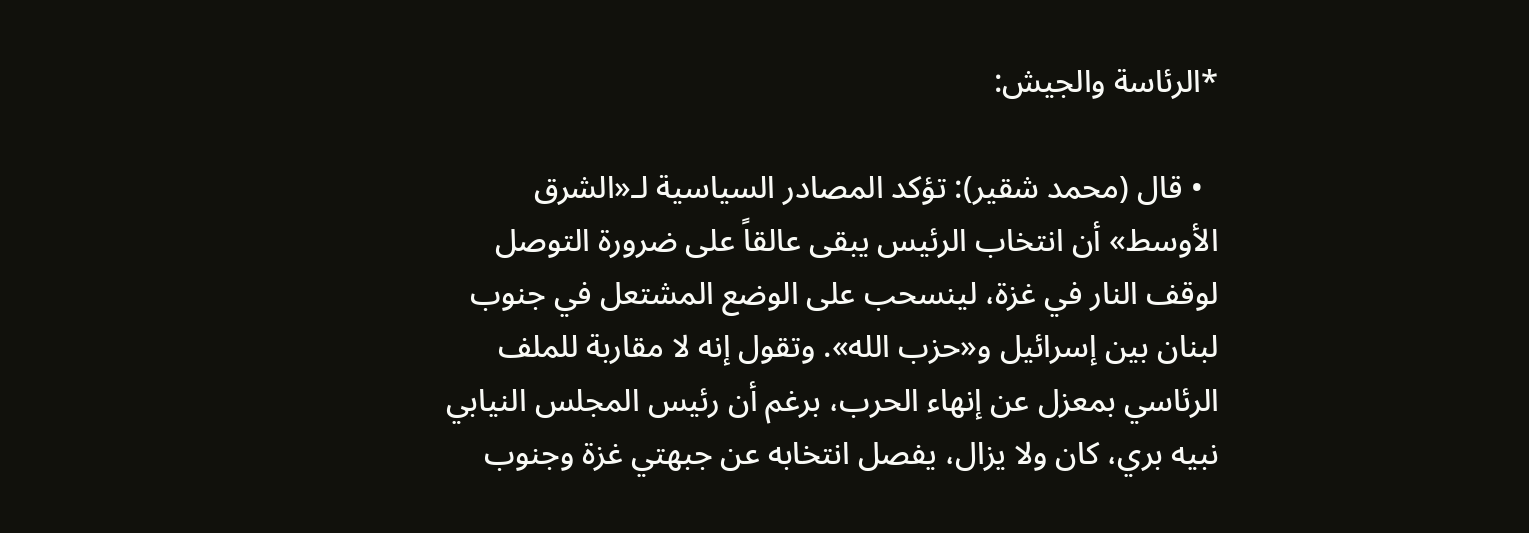*الرئاسة والجيش:

  • قال (محمد شقير): تؤكد المصادر السياسية لـ«الشرق الأوسط» أن انتخاب الرئيس يبقى عالقاً على ضرورة التوصل لوقف النار في غزة، لينسحب على الوضع المشتعل في جنوب لبنان بين إسرائيل و«حزب الله». وتقول إنه لا مقاربة للملف الرئاسي بمعزل عن إنهاء الحرب، برغم أن رئيس المجلس النيابي نبيه بري، كان ولا يزال، يفصل انتخابه عن جبهتي غزة وجنوب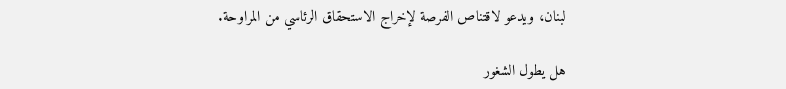لبنان، ويدعو لاقتناص الفرصة لإخراج الاستحقاق الرئاسي من المراوحة.

هل يطول الشغور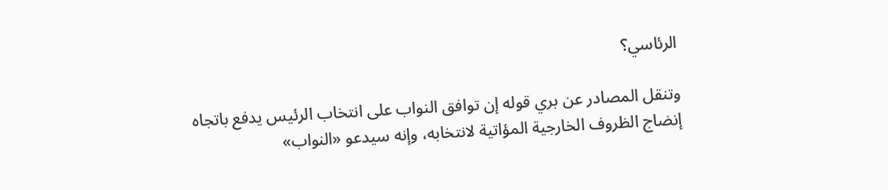الرئاسي؟

وتنقل المصادر عن بري قوله إن توافق النواب على انتخاب الرئيس يدفع باتجاه إنضاج الظروف الخارجية المؤاتية لانتخابه، وإنه سيدعو «النواب»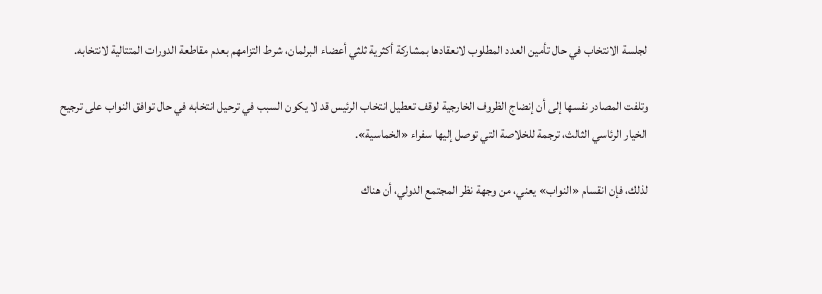لجلسة الانتخاب في حال تأمين العدد المطلوب لانعقادها بمشاركة أكثرية ثلثي أعضاء البرلمان، شرط التزامهم بعدم مقاطعة الدورات المتتالية لانتخابه.

وتلفت المصادر نفسها إلى أن إنضاج الظروف الخارجية لوقف تعطيل انتخاب الرئيس قد لا يكون السبب في ترحيل انتخابه في حال توافق النواب على ترجيح الخيار الرئاسي الثالث، ترجمة للخلاصة التي توصل إليها سفراء «الخماسية».

لذلك، فإن انقسام «النواب» يعني، من وجهة نظر المجتمع الدولي، أن هناك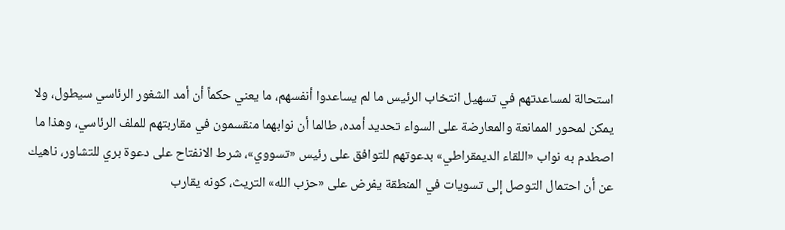استحالة لمساعدتهم في تسهيل انتخاب الرئيس ما لم يساعدوا أنفسهم، ما يعني حكماً أن أمد الشغور الرئاسي سيطول، ولا يمكن لمحور الممانعة والمعارضة على السواء تحديد أمده، طالما أن نوابهما منقسمون في مقاربتهم للملف الرئاسي، وهذا ما اصطدم به نواب «اللقاء الديمقراطي» بدعوتهم للتوافق على رئيس «تسووي»، شرط الانفتاح على دعوة بري للتشاور، ناهيك عن أن احتمال التوصل إلى تسويات في المنطقة يفرض على «حزب الله» التريث، كونه يقارب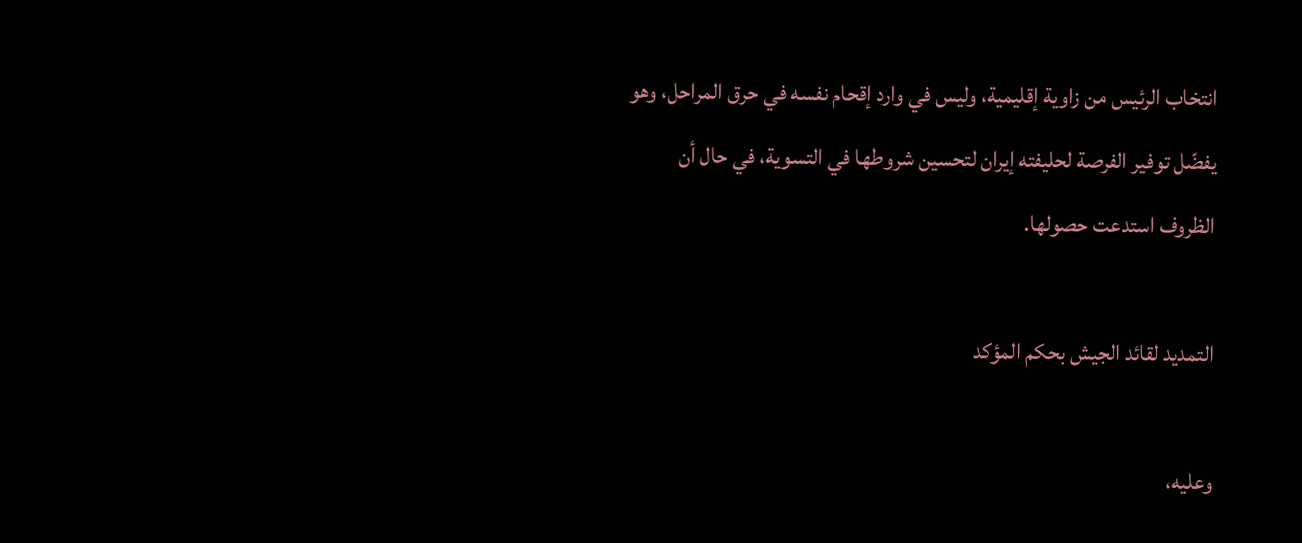انتخاب الرئيس من زاوية إقليمية، وليس في وارد إقحام نفسه في حرق المراحل، وهو يفضّل توفير الفرصة لحليفته إيران لتحسين شروطها في التسوية، في حال أن الظروف استدعت حصولها.

التمديد لقائد الجيش بحكم المؤكد

وعليه،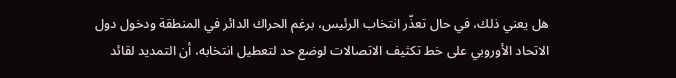هل يعني ذلك، في حال تعذّر انتخاب الرئيس، برغم الحراك الدائر في المنطقة ودخول دول الاتحاد الأوروبي على خط تكثيف الاتصالات لوضع حد لتعطيل انتخابه، أن التمديد لقائد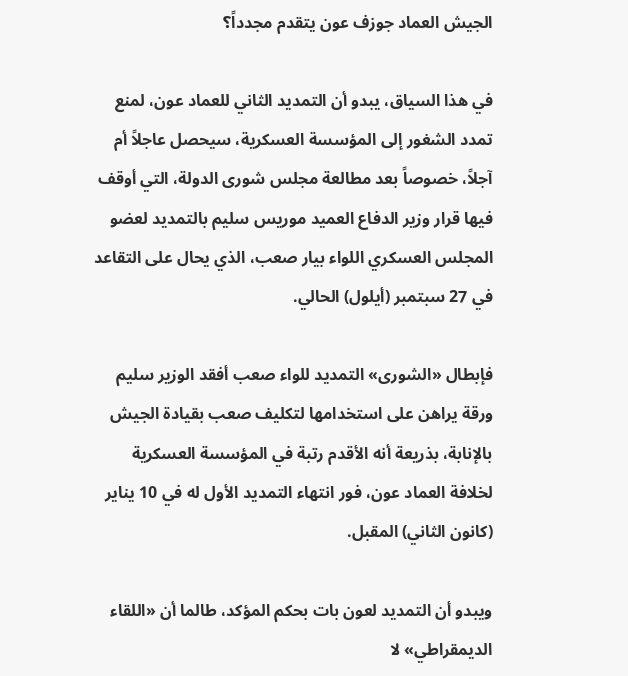الجيش العماد جوزف عون يتقدم مجدداً؟

في هذا السياق، يبدو أن التمديد الثاني للعماد عون، لمنع تمدد الشغور إلى المؤسسة العسكرية، سيحصل عاجلاً أم آجلاً، خصوصاً بعد مطالعة مجلس شورى الدولة، التي أوقف فيها قرار وزير الدفاع العميد موريس سليم بالتمديد لعضو المجلس العسكري اللواء بيار صعب، الذي يحال على التقاعد في 27 سبتمبر (أيلول) الحالي.

فإبطال «الشورى» التمديد للواء صعب أفقد الوزير سليم ورقة يراهن على استخدامها لتكليف صعب بقيادة الجيش بالإنابة، بذريعة أنه الأقدم رتبة في المؤسسة العسكرية لخلافة العماد عون، فور انتهاء التمديد الأول له في 10 يناير (كانون الثاني) المقبل.

ويبدو أن التمديد لعون بات بحكم المؤكد، طالما أن «اللقاء الديمقراطي» لا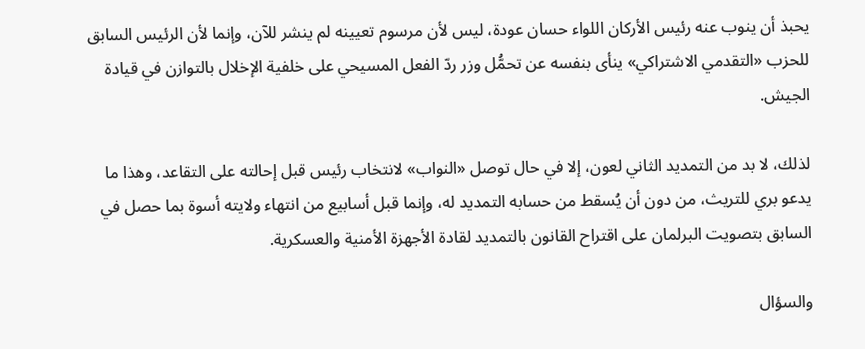يحبذ أن ينوب عنه رئيس الأركان اللواء حسان عودة، ليس لأن مرسوم تعيينه لم ينشر للآن، وإنما لأن الرئيس السابق للحزب «التقدمي الاشتراكي» ينأى بنفسه عن تحمُّل وزر ردّ الفعل المسيحي على خلفية الإخلال بالتوازن في قيادة الجيش.

لذلك، لا بد من التمديد الثاني لعون، إلا في حال توصل «النواب» لانتخاب رئيس قبل إحالته على التقاعد، وهذا ما يدعو بري للتريث، من دون أن يُسقط من حسابه التمديد له، وإنما قبل أسابيع من انتهاء ولايته أسوة بما حصل في السابق بتصويت البرلمان على اقتراح القانون بالتمديد لقادة الأجهزة الأمنية والعسكرية.

والسؤال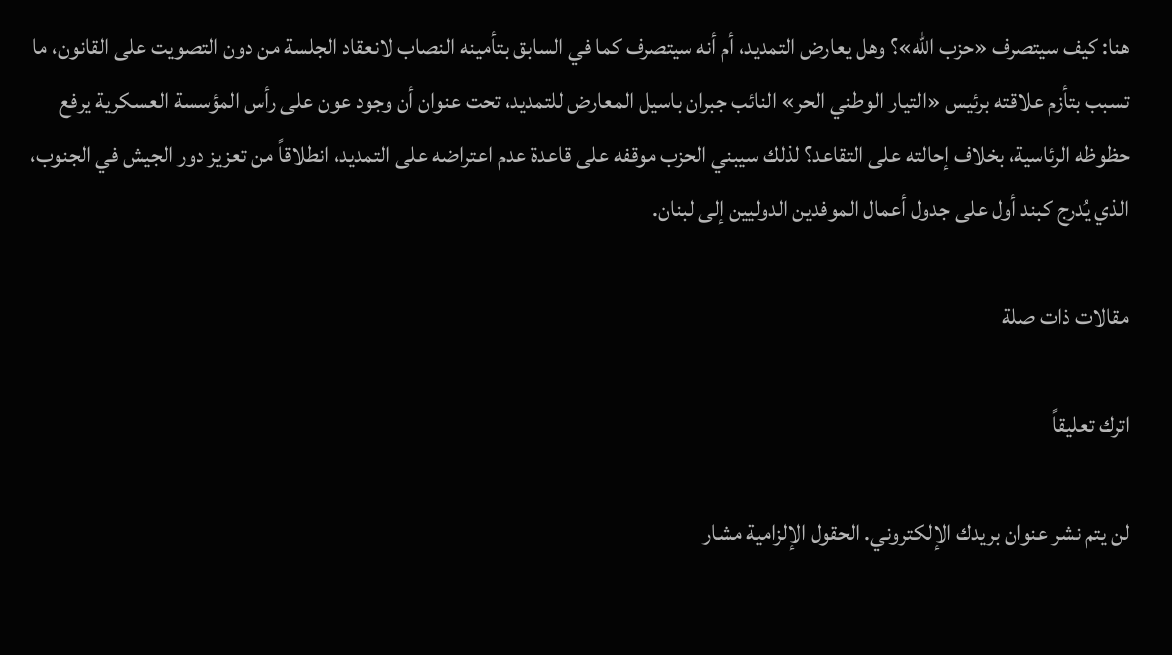هنا: كيف سيتصرف «حزب الله»؟ وهل يعارض التمديد، أم أنه سيتصرف كما في السابق بتأمينه النصاب لانعقاد الجلسة من دون التصويت على القانون، ما تسبب بتأزم علاقته برئيس «التيار الوطني الحر» النائب جبران باسيل المعارض للتمديد، تحت عنوان أن وجود عون على رأس المؤسسة العسكرية يرفع حظوظه الرئاسية، بخلاف إحالته على التقاعد؟ لذلك سيبني الحزب موقفه على قاعدة عدم اعتراضه على التمديد، انطلاقاً من تعزيز دور الجيش في الجنوب، الذي يُدرج كبند أول على جدول أعمال الموفدين الدوليين إلى لبنان.

مقالات ذات صلة

اترك تعليقاً

لن يتم نشر عنوان بريدك الإلكتروني. الحقول الإلزامية مشار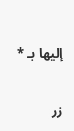إليها بـ *

زر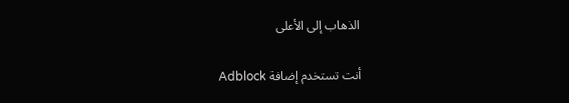الذهاب إلى الأعلى

أنت تستخدم إضافة Adblock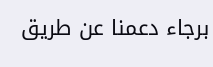برجاء دعمنا عن طريق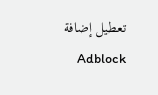تعطيل إضافة Adblock